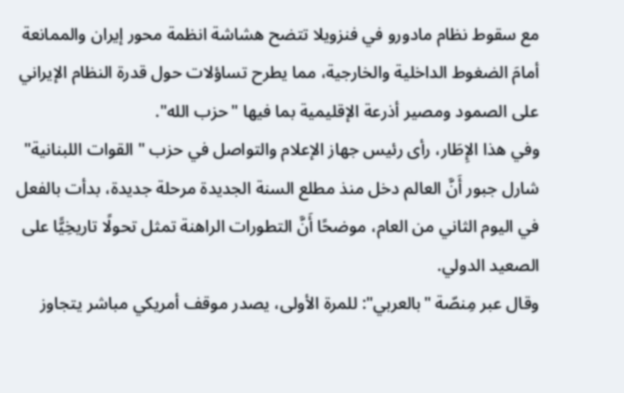مع سقوط نظام مادورو في فنزويلا تتضح هشاشة انظمة محور إيران والممانعة أمامَ الضغوط الداخلية والخارجية، مما يطرح تساؤلات حول قدرة النظام الإيراني على الصمود ومصير أذرعة الإقليمية بما فيها "حزب الله".
وفي هذا الإِطَار، رأى رئيس جهاز الإعلام والتواصل في حزب "القوات اللبنانية" شارل جبور أَنَّ العالم دخل منذ مطلع السنة الجديدة مرحلة جديدة، بدأت بالفعل في اليوم الثاني من العام، موضحًا أَنَّ التطورات الراهنة تمثل تحولًا تاريخِيًّا على الصعيد الدولي.
وقال عبر مِنصّة "بالعربي": للمرة الأولى، يصدر موقف أمريكي مباشر يتجاوز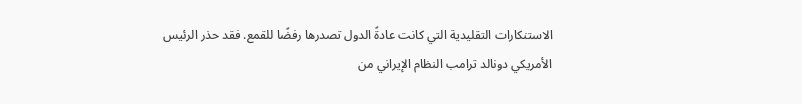الاستنكارات التقليدية التي كانت عادةً الدول تصدرها رفضًا للقمع. فقد حذر الرئيس الأمريكي دونالد ترامب النظام الإيراني من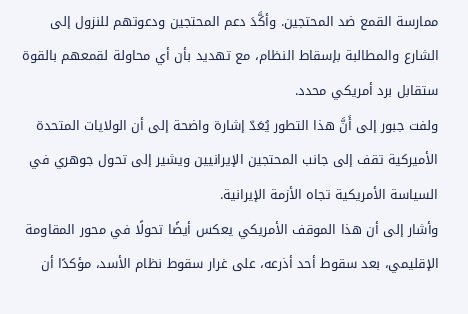ممارسة القمع ضد المحتجين. وأكَّدَ دعم المحتجين ودعوتهم للنزول إلى الشارع والمطالبة بإسقاط النظام، مع تهديد بأن أي محاولة لقمعهم بالقوة ستقابل برد أمريكي محدد.
ولفت جبور إلى أَنَّ هذا التطور يُعَدّ إشارة واضحة إلى أن الولايات المتحدة الأميركية تقف إلى جانب المحتجين الإيرانيين ويشير إلى تحول جوهري في السياسة الأمريكية تجاه الأزمة الإيرانية.
وأشار إلى أن هذا الموقف الأمريكي يعكس أيضًا تحولًا في محور المقاومة الإقليمي، بعد سقوط أحد أذرعه، على غرار سقوط نظام الأسد، مؤكدًا أن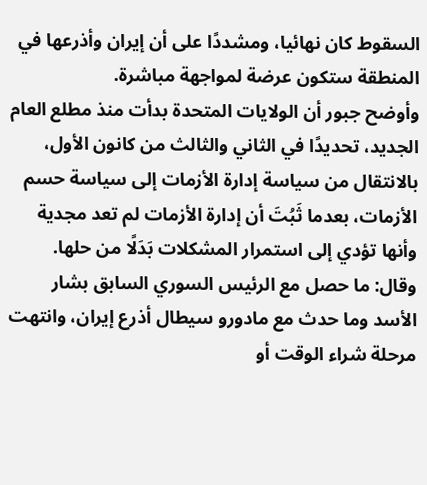السقوط كان نهائيا، ومشددًا على أن إيران وأذرعها في المنطقة ستكون عرضة لمواجهة مباشرة.
وأوضح جبور أن الولايات المتحدة بدأت منذ مطلع العام الجديد، تحديدًا في الثاني والثالث من كانون الأول، بالانتقال من سياسة إدارة الأزمات إلى سياسة حسم الأزمات، بعدما ثَبُتَ أن إدارة الأزمات لم تعد مجدية وأنها تؤدي إلى استمرار المشكلات بَدَلًا من حلها. وقال: ما حصل مع الرئيس السوري السابق بشار الأسد وما حدث مع مادورو سيطال أذرع إيران، وانتهت مرحلة شراء الوقت أو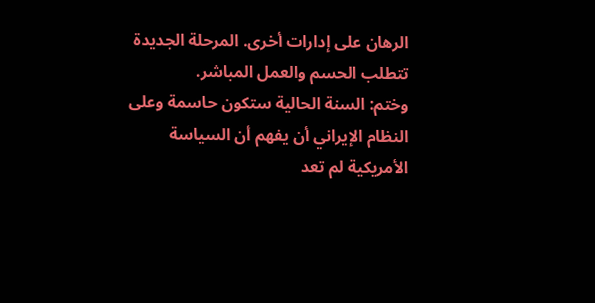الرهان على إدارات أخرى. المرحلة الجديدة تتطلب الحسم والعمل المباشر.
وختم: السنة الحالية ستكون حاسمة وعلى النظام الإيراني أن يفهم أن السياسة الأمريكية لم تعد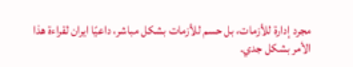مجرد إدارة للأزمات، بل حسم للأزمات بشكل مباشر، داعيًا ايران لقراءة هذا الأمر بشكل جدي.